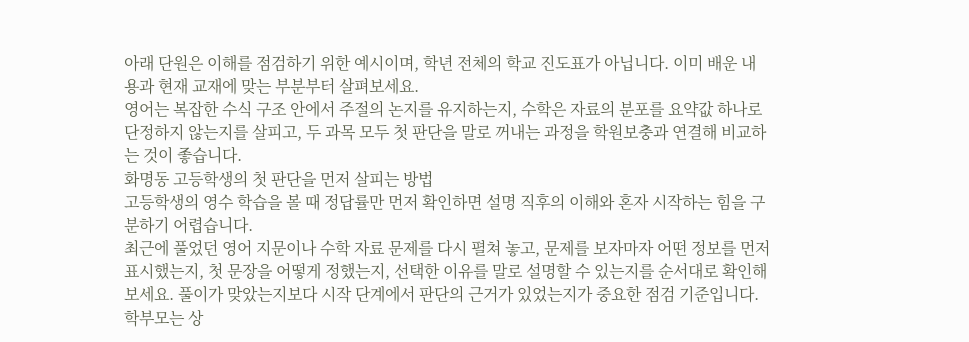아래 단원은 이해를 점검하기 위한 예시이며, 학년 전체의 학교 진도표가 아닙니다. 이미 배운 내용과 현재 교재에 맞는 부분부터 살펴보세요.
영어는 복잡한 수식 구조 안에서 주절의 논지를 유지하는지, 수학은 자료의 분포를 요약값 하나로 단정하지 않는지를 살피고, 두 과목 모두 첫 판단을 말로 꺼내는 과정을 학원보충과 연결해 비교하는 것이 좋습니다.
화명동 고등학생의 첫 판단을 먼저 살피는 방법
고등학생의 영수 학습을 볼 때 정답률만 먼저 확인하면 설명 직후의 이해와 혼자 시작하는 힘을 구분하기 어렵습니다.
최근에 풀었던 영어 지문이나 수학 자료 문제를 다시 펼쳐 놓고, 문제를 보자마자 어떤 정보를 먼저 표시했는지, 첫 문장을 어떻게 정했는지, 선택한 이유를 말로 설명할 수 있는지를 순서대로 확인해 보세요. 풀이가 맞았는지보다 시작 단계에서 판단의 근거가 있었는지가 중요한 점검 기준입니다.
학부모는 상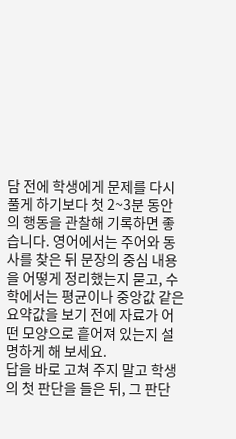담 전에 학생에게 문제를 다시 풀게 하기보다 첫 2~3분 동안의 행동을 관찰해 기록하면 좋습니다. 영어에서는 주어와 동사를 찾은 뒤 문장의 중심 내용을 어떻게 정리했는지 묻고, 수학에서는 평균이나 중앙값 같은 요약값을 보기 전에 자료가 어떤 모양으로 흩어져 있는지 설명하게 해 보세요.
답을 바로 고쳐 주지 말고 학생의 첫 판단을 들은 뒤, 그 판단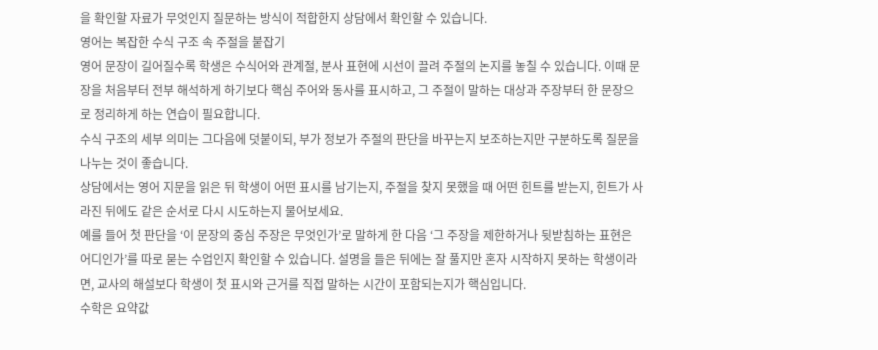을 확인할 자료가 무엇인지 질문하는 방식이 적합한지 상담에서 확인할 수 있습니다.
영어는 복잡한 수식 구조 속 주절을 붙잡기
영어 문장이 길어질수록 학생은 수식어와 관계절, 분사 표현에 시선이 끌려 주절의 논지를 놓칠 수 있습니다. 이때 문장을 처음부터 전부 해석하게 하기보다 핵심 주어와 동사를 표시하고, 그 주절이 말하는 대상과 주장부터 한 문장으로 정리하게 하는 연습이 필요합니다.
수식 구조의 세부 의미는 그다음에 덧붙이되, 부가 정보가 주절의 판단을 바꾸는지 보조하는지만 구분하도록 질문을 나누는 것이 좋습니다.
상담에서는 영어 지문을 읽은 뒤 학생이 어떤 표시를 남기는지, 주절을 찾지 못했을 때 어떤 힌트를 받는지, 힌트가 사라진 뒤에도 같은 순서로 다시 시도하는지 물어보세요.
예를 들어 첫 판단을 ‘이 문장의 중심 주장은 무엇인가’로 말하게 한 다음 ‘그 주장을 제한하거나 뒷받침하는 표현은 어디인가’를 따로 묻는 수업인지 확인할 수 있습니다. 설명을 들은 뒤에는 잘 풀지만 혼자 시작하지 못하는 학생이라면, 교사의 해설보다 학생이 첫 표시와 근거를 직접 말하는 시간이 포함되는지가 핵심입니다.
수학은 요약값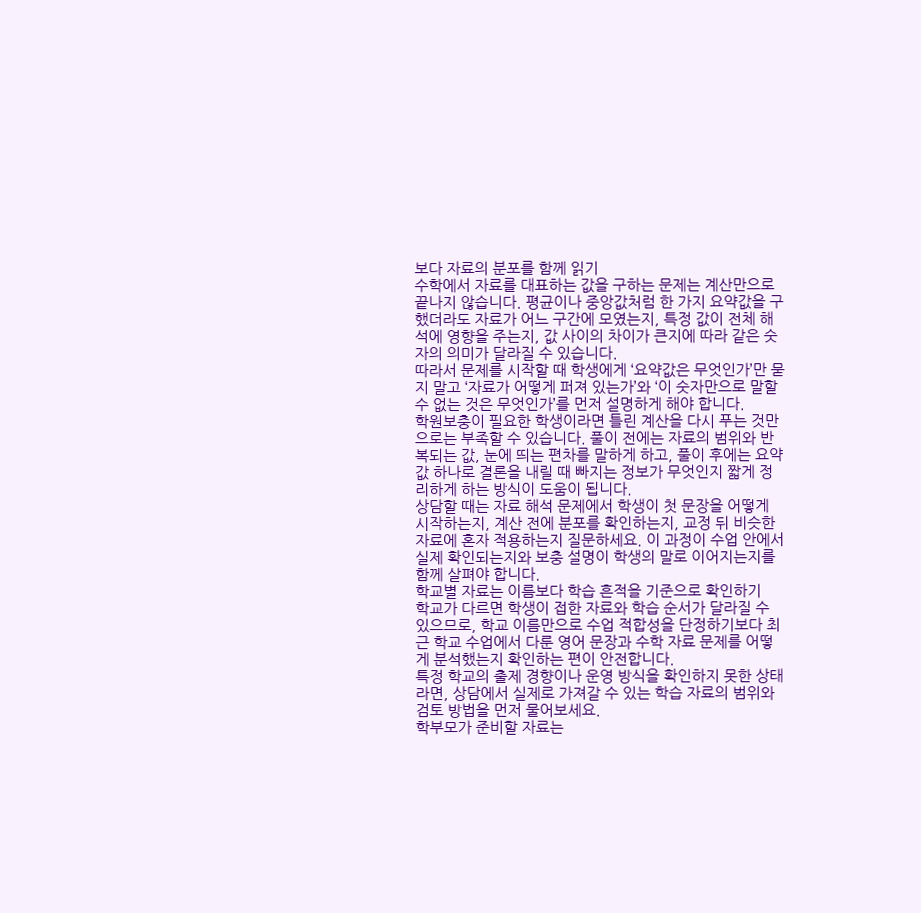보다 자료의 분포를 함께 읽기
수학에서 자료를 대표하는 값을 구하는 문제는 계산만으로 끝나지 않습니다. 평균이나 중앙값처럼 한 가지 요약값을 구했더라도 자료가 어느 구간에 모였는지, 특정 값이 전체 해석에 영향을 주는지, 값 사이의 차이가 큰지에 따라 같은 숫자의 의미가 달라질 수 있습니다.
따라서 문제를 시작할 때 학생에게 ‘요약값은 무엇인가’만 묻지 말고 ‘자료가 어떻게 퍼져 있는가’와 ‘이 숫자만으로 말할 수 없는 것은 무엇인가’를 먼저 설명하게 해야 합니다.
학원보충이 필요한 학생이라면 틀린 계산을 다시 푸는 것만으로는 부족할 수 있습니다. 풀이 전에는 자료의 범위와 반복되는 값, 눈에 띄는 편차를 말하게 하고, 풀이 후에는 요약값 하나로 결론을 내릴 때 빠지는 정보가 무엇인지 짧게 정리하게 하는 방식이 도움이 됩니다.
상담할 때는 자료 해석 문제에서 학생이 첫 문장을 어떻게 시작하는지, 계산 전에 분포를 확인하는지, 교정 뒤 비슷한 자료에 혼자 적용하는지 질문하세요. 이 과정이 수업 안에서 실제 확인되는지와 보충 설명이 학생의 말로 이어지는지를 함께 살펴야 합니다.
학교별 자료는 이름보다 학습 흔적을 기준으로 확인하기
학교가 다르면 학생이 접한 자료와 학습 순서가 달라질 수 있으므로, 학교 이름만으로 수업 적합성을 단정하기보다 최근 학교 수업에서 다룬 영어 문장과 수학 자료 문제를 어떻게 분석했는지 확인하는 편이 안전합니다.
특정 학교의 출제 경향이나 운영 방식을 확인하지 못한 상태라면, 상담에서 실제로 가져갈 수 있는 학습 자료의 범위와 검토 방법을 먼저 물어보세요.
학부모가 준비할 자료는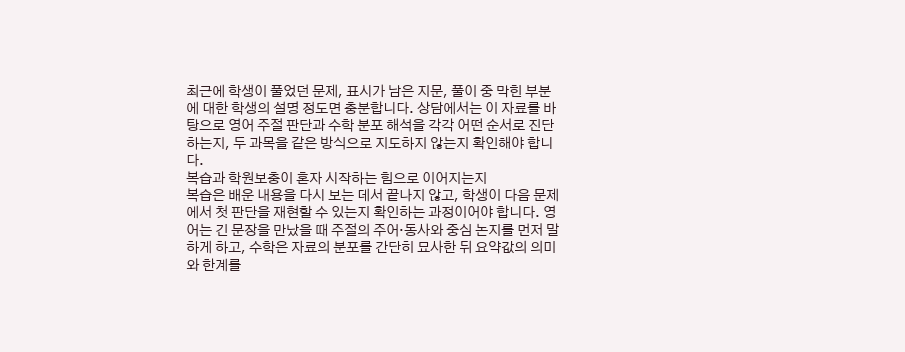최근에 학생이 풀었던 문제, 표시가 남은 지문, 풀이 중 막힌 부분에 대한 학생의 설명 정도면 충분합니다. 상담에서는 이 자료를 바탕으로 영어 주절 판단과 수학 분포 해석을 각각 어떤 순서로 진단하는지, 두 과목을 같은 방식으로 지도하지 않는지 확인해야 합니다.
복습과 학원보충이 혼자 시작하는 힘으로 이어지는지
복습은 배운 내용을 다시 보는 데서 끝나지 않고, 학생이 다음 문제에서 첫 판단을 재현할 수 있는지 확인하는 과정이어야 합니다. 영어는 긴 문장을 만났을 때 주절의 주어·동사와 중심 논지를 먼저 말하게 하고, 수학은 자료의 분포를 간단히 묘사한 뒤 요약값의 의미와 한계를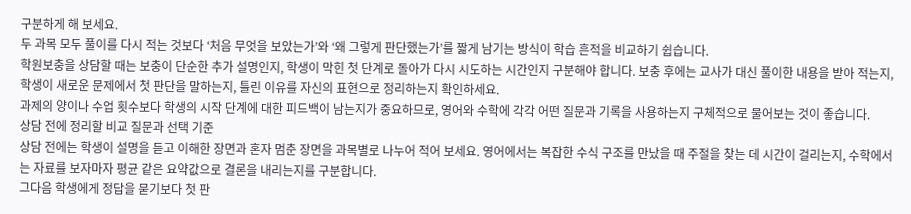구분하게 해 보세요.
두 과목 모두 풀이를 다시 적는 것보다 ‘처음 무엇을 보았는가’와 ‘왜 그렇게 판단했는가’를 짧게 남기는 방식이 학습 흔적을 비교하기 쉽습니다.
학원보충을 상담할 때는 보충이 단순한 추가 설명인지, 학생이 막힌 첫 단계로 돌아가 다시 시도하는 시간인지 구분해야 합니다. 보충 후에는 교사가 대신 풀이한 내용을 받아 적는지, 학생이 새로운 문제에서 첫 판단을 말하는지, 틀린 이유를 자신의 표현으로 정리하는지 확인하세요.
과제의 양이나 수업 횟수보다 학생의 시작 단계에 대한 피드백이 남는지가 중요하므로, 영어와 수학에 각각 어떤 질문과 기록을 사용하는지 구체적으로 물어보는 것이 좋습니다.
상담 전에 정리할 비교 질문과 선택 기준
상담 전에는 학생이 설명을 듣고 이해한 장면과 혼자 멈춘 장면을 과목별로 나누어 적어 보세요. 영어에서는 복잡한 수식 구조를 만났을 때 주절을 찾는 데 시간이 걸리는지, 수학에서는 자료를 보자마자 평균 같은 요약값으로 결론을 내리는지를 구분합니다.
그다음 학생에게 정답을 묻기보다 첫 판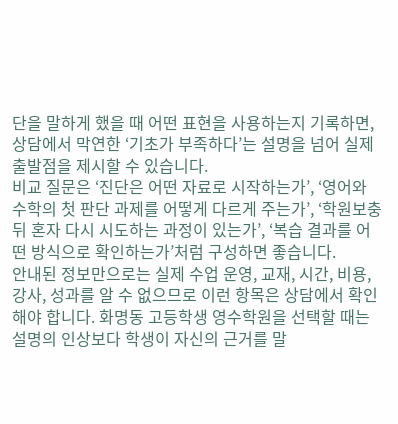단을 말하게 했을 때 어떤 표현을 사용하는지 기록하면, 상담에서 막연한 ‘기초가 부족하다’는 설명을 넘어 실제 출발점을 제시할 수 있습니다.
비교 질문은 ‘진단은 어떤 자료로 시작하는가’, ‘영어와 수학의 첫 판단 과제를 어떻게 다르게 주는가’, ‘학원보충 뒤 혼자 다시 시도하는 과정이 있는가’, ‘복습 결과를 어떤 방식으로 확인하는가’처럼 구성하면 좋습니다.
안내된 정보만으로는 실제 수업 운영, 교재, 시간, 비용, 강사, 성과를 알 수 없으므로 이런 항목은 상담에서 확인해야 합니다. 화명동 고등학생 영수학원을 선택할 때는 설명의 인상보다 학생이 자신의 근거를 말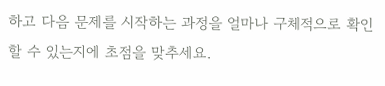하고 다음 문제를 시작하는 과정을 얼마나 구체적으로 확인할 수 있는지에 초점을 맞추세요.